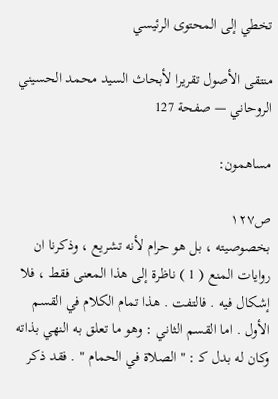تخطي إلى المحتوى الرئيسي

منتقى الأصول تقريرا لأبحاث السيد محمد الحسيني الروحاني — صفحة 127

مساهمون:

ص١٢٧
بخصوصيته ، بل هو حرام لأنه تشريع ، وذكرنا ان روايات المنع ( 1 ) ناظرة إلى هذا المعنى فقط ، فلا إشكال فيه . فالتفت . هذا تمام الكلام في القسم الأول . اما القسم الثاني : وهو ما تعلق به النهي بذاته وكان له بدل ك‍ : " الصلاة في الحمام " . فقد ذكر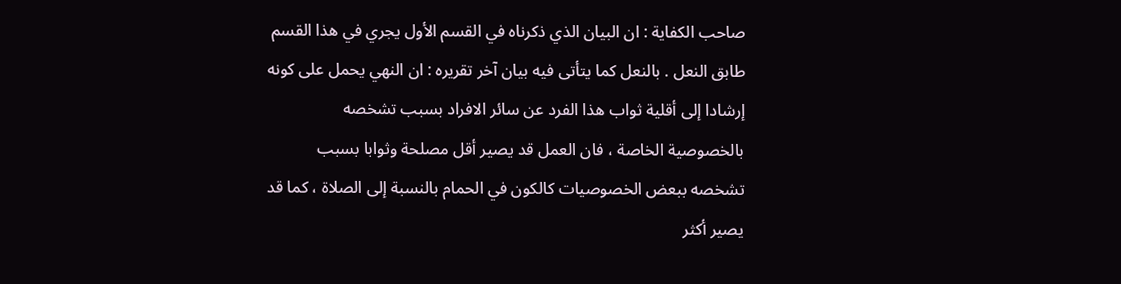صاحب الكفاية : ان البيان الذي ذكرناه في القسم الأول يجري في هذا القسم طابق النعل . بالنعل كما يتأتى فيه بيان آخر تقريره : ان النهي يحمل على كونه إرشادا إلى أقلية ثواب هذا الفرد عن سائر الافراد بسبب تشخصه بالخصوصية الخاصة ، فان العمل قد يصير أقل مصلحة وثوابا بسبب تشخصه ببعض الخصوصيات كالكون في الحمام بالنسبة إلى الصلاة ، كما قد يصير أكثر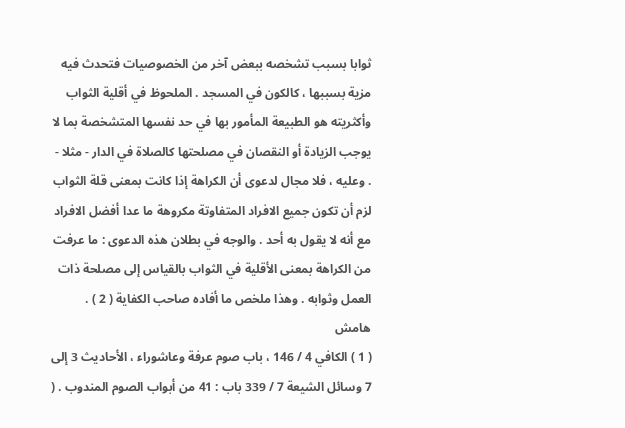ثوابا بسبب تشخصه ببعض آخر من الخصوصيات فتحدث فيه مزية بسببها ، كالكون في المسجد . الملحوظ في أقلية الثواب وأكثريته هو الطبيعة المأمور بها في حد نفسها المتشخصة بما لا يوجب الزيادة أو النقصان في مصلحتها كالصلاة في الدار - مثلا - . وعليه ، فلا مجال لدعوى أن الكراهة إذا كانت بمعنى قلة الثواب لزم أن تكون جميع الافراد المتفاوتة مكروهة ما عدا أفضل الافراد مع أنه لا يقول به أحد . والوجه في بطلان هذه الدعوى : ما عرفت من الكراهة بمعنى الأقلية في الثواب بالقياس إلى مصلحة ذات العمل وثوابه . وهذا ملخص ما أفاده صاحب الكفاية ( 2 ) .
هامش
( 1 ) الكافي 4 / 146 ، باب صوم عرفة وعاشوراء ، الأحاديث 3 إلى 7 وسائل الشيعة 7 / 339 باب : 41 من أبواب الصوم المندوب . (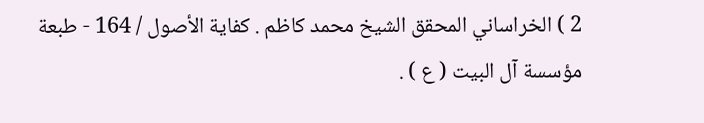2 ) الخراساني المحقق الشيخ محمد كاظم . كفاية الأصول / 164 - طبعة مؤسسة آل البيت ( ع ) .